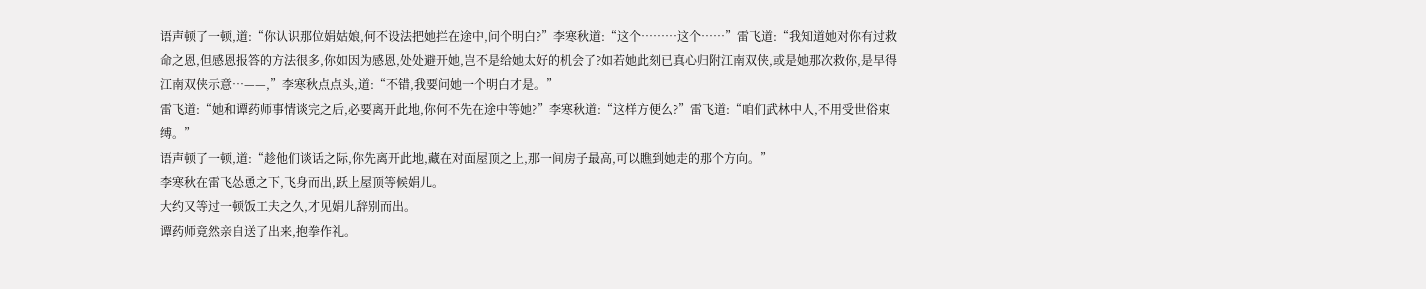语声顿了一顿,道:“你认识那位娟姑娘,何不设法把她拦在途中,问个明白?”李寒秋道:“这个………这个……”雷飞道:“我知道她对你有过救命之恩,但感恩报答的方法很多,你如因为感恩,处处避开她,岂不是给她太好的机会了?如若她此刻已真心归附江南双侠,或是她那次救你,是早得江南双侠示意…——,”李寒秋点点头,道:“不错,我要问她一个明白才是。”
雷飞道:“她和谭药师事情谈完之后,必要离开此地,你何不先在途中等她?”李寒秋道:“这样方便么?”雷飞道:“咱们武林中人,不用受世俗束缚。”
语声顿了一顿,道:“趁他们谈话之际,你先离开此地,藏在对面屋顶之上,那一间房子最高,可以瞧到她走的那个方向。”
李寒秋在雷飞怂恿之下,飞身而出,跃上屋顶等候娟儿。
大约又等过一顿饭工夫之久,才见娟儿辞别而出。
谭药师竟然亲自送了出来,抱拳作礼。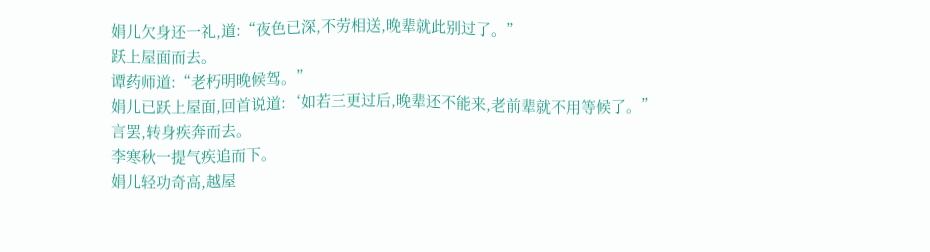娟儿欠身还一礼,道:“夜色已深,不劳相送,晚辈就此别过了。”
跃上屋面而去。
谭药师道:“老朽明晚候驾。”
娟儿已跃上屋面,回首说道:‘如若三更过后,晚辈还不能来,老前辈就不用等候了。”
言罢,转身疾奔而去。
李寒秋一提气疾追而下。
娟儿轻功奇高,越屋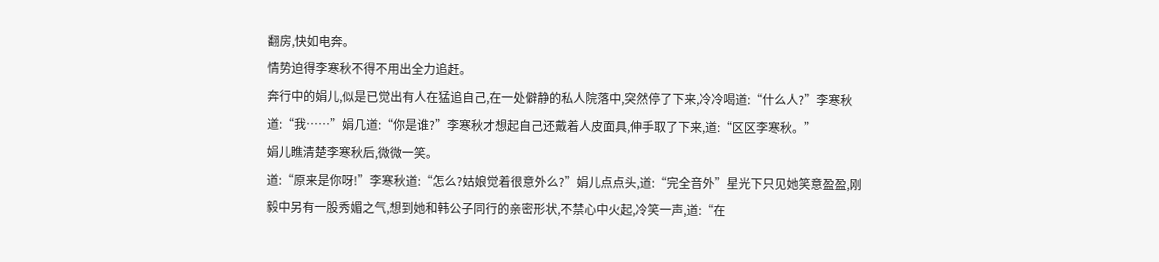翻房,快如电奔。
情势迫得李寒秋不得不用出全力追赶。
奔行中的娟儿,似是已觉出有人在猛追自己,在一处僻静的私人院落中,突然停了下来,冷冷喝道:“什么人?”李寒秋道:“我……”娟几道:“你是谁?”李寒秋才想起自己还戴着人皮面具,伸手取了下来,道:“区区李寒秋。”
娟儿瞧清楚李寒秋后,微微一笑。
道:“原来是你呀!”李寒秋道:“怎么?姑娘觉着很意外么?”娟儿点点头,道:“完全音外”星光下只见她笑意盈盈,刚毅中另有一股秀媚之气,想到她和韩公子同行的亲密形状,不禁心中火起,冷笑一声,道:“在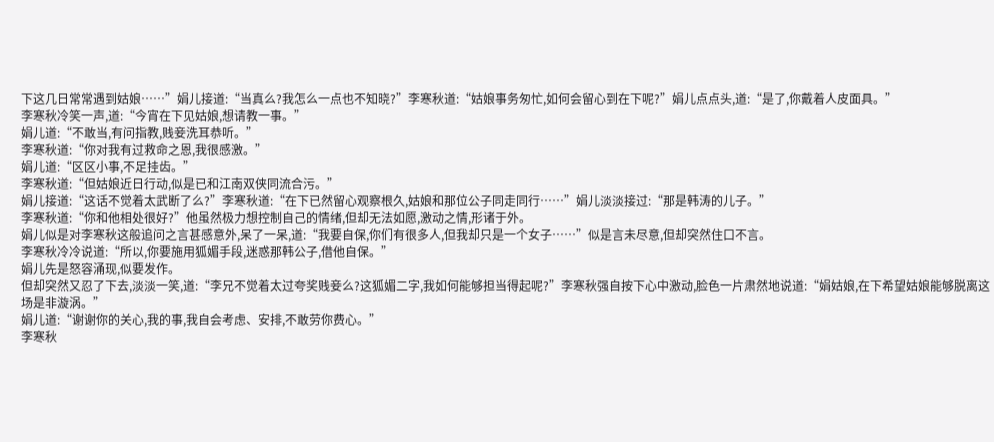下这几日常常遇到姑娘……”娟儿接道:“当真么?我怎么一点也不知晓?”李寒秋道:“姑娘事务匆忙,如何会留心到在下呢?”娟儿点点头,道:“是了,你戴着人皮面具。”
李寒秋冷笑一声,道:“今宵在下见姑娘,想请教一事。”
娟儿道:“不敢当,有问指教,贱妾洗耳恭听。”
李寒秋道:“你对我有过救命之恩,我很感激。”
娟儿道:“区区小事,不足挂齿。”
李寒秋道:“但姑娘近日行动,似是已和江南双侠同流合污。”
娟儿接道:“这话不觉着太武断了么?”李寒秋道:“在下已然留心观察根久,姑娘和那位公子同走同行……”娟儿淡淡接过:“那是韩涛的儿子。”
李寒秋道:“你和他相处很好?”他虽然极力想控制自己的情绪,但却无法如愿,激动之情,形诸于外。
娟儿似是对李寒秋这般追问之言甚感意外,呆了一呆,道:“我要自保,你们有很多人,但我却只是一个女子……”似是言未尽意,但却突然住口不言。
李寒秋冷冷说道:“所以,你要施用狐媚手段,迷惑那韩公子,借他自保。”
娟儿先是怒容涌现,似要发作。
但却突然又忍了下去,淡淡一笑,道:“李兄不觉着太过夸奖贱妾么?这狐媚二字,我如何能够担当得起呢?”李寒秋强自按下心中激动,脸色一片肃然地说道:“娟姑娘,在下希望姑娘能够脱离这场是非漩涡。”
娟儿道:“谢谢你的关心,我的事,我自会考虑、安排,不敢劳你费心。”
李寒秋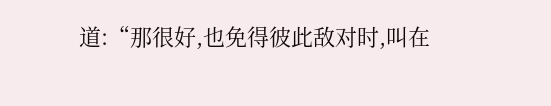道:“那很好,也免得彼此敌对时,叫在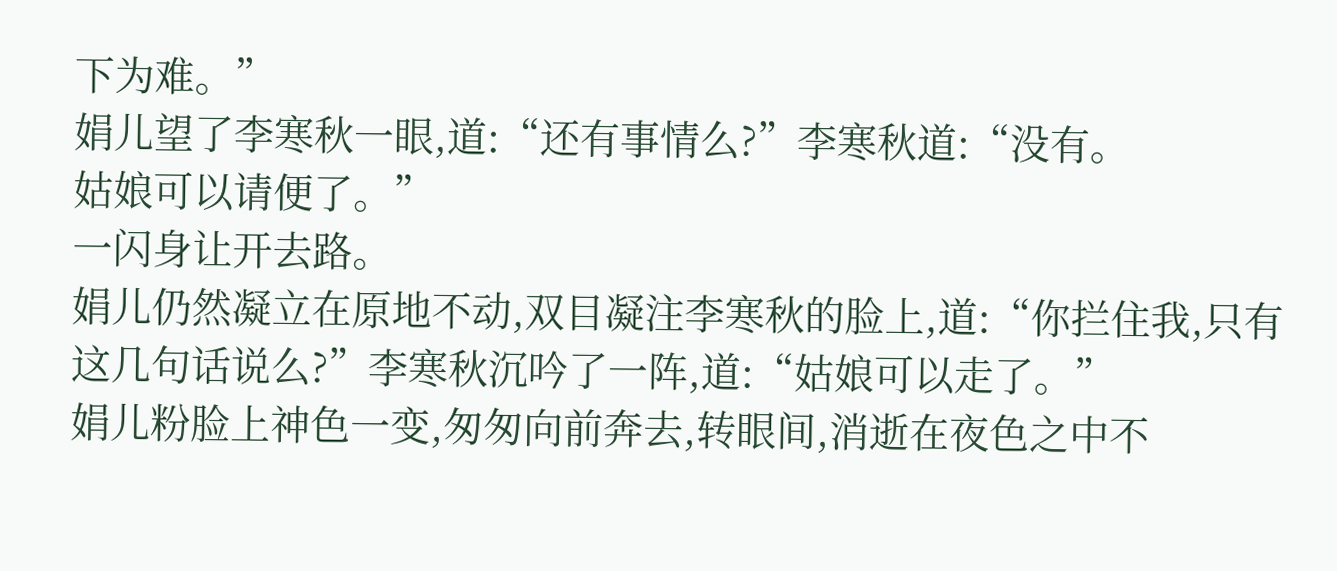下为难。”
娟儿望了李寒秋一眼,道:“还有事情么?”李寒秋道:“没有。
姑娘可以请便了。”
一闪身让开去路。
娟儿仍然凝立在原地不动,双目凝注李寒秋的脸上,道:“你拦住我,只有这几句话说么?”李寒秋沉吟了一阵,道:“姑娘可以走了。”
娟儿粉脸上神色一变,匆匆向前奔去,转眼间,消逝在夜色之中不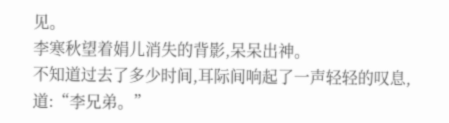见。
李寒秋望着娟儿消失的背影,呆呆出神。
不知道过去了多少时间,耳际间响起了一声轻轻的叹息,道:“李兄弟。”